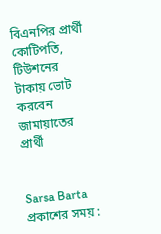বিএনপির প্রার্থী কোটিপতি, টিউশনের টাকায় ভোট করবেন জামায়াতের প্রার্থী


Sarsa Barta প্রকাশের সময় :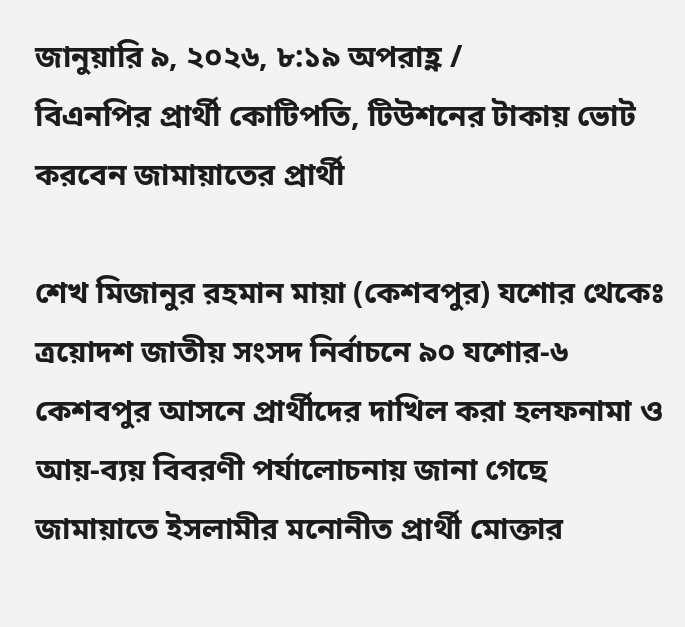জানুয়ারি ৯, ২০২৬, ৮:১৯ অপরাহ্ণ /
বিএনপির প্রার্থী কোটিপতি, টিউশনের টাকায় ভোট করবেন জামায়াতের প্রার্থী

শেখ মিজানুর রহমান মায়া (কেশবপুর) যশোর থেকেঃ ত্রয়োদশ জাতীয় সংসদ নির্বাচনে ৯০ যশোর-৬ কেশবপুর আসনে প্রার্থীদের দাখিল করা হলফনামা ও আয়-ব্যয় বিবরণী পর্যালোচনায় জানা গেছে জামায়াতে ইসলামীর মনোনীত প্রার্থী মোক্তার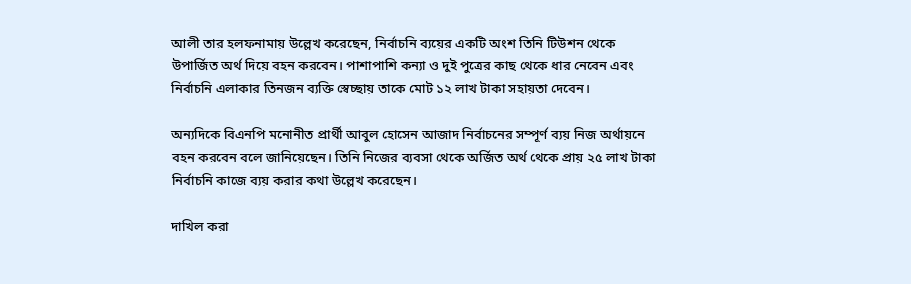আলী তার হলফনামায় উল্লেখ করেছেন, নির্বাচনি ব্যয়ের একটি অংশ তিনি টিউশন থেকে উপার্জিত অর্থ দিয়ে বহন করবেন। পাশাপাশি কন্যা ও দুই পুত্রের কাছ থেকে ধার নেবেন এবং নির্বাচনি এলাকার তিনজন ব্যক্তি স্বেচ্ছায় তাকে মোট ১২ লাখ টাকা সহায়তা দেবেন।

অন্যদিকে বিএনপি মনোনীত প্রার্থী আবুল হোসেন আজাদ নির্বাচনের সম্পূর্ণ ব্যয় নিজ অর্থায়নে বহন করবেন বলে জানিয়েছেন। তিনি নিজের ব্যবসা থেকে অর্জিত অর্থ থেকে প্রায় ২৫ লাখ টাকা নির্বাচনি কাজে ব্যয় করার কথা উল্লেখ করেছেন।

দাখিল করা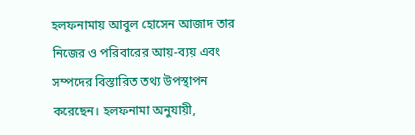হলফনামায় আবুল হোসেন আজাদ তার নিজের ও পরিবারের আয়-ব্যয় এবং সম্পদের বিস্তারিত তথ্য উপস্থাপন করেছেন। হলফনামা অনুযায়ী,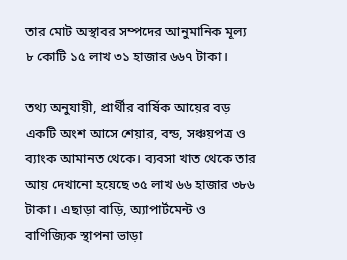তার মোট অস্থাবর সম্পদের আনুমানিক মূল্য ৮ কোটি ১৫ লাখ ৩১ হাজার ৬৬৭ টাকা।

তথ্য অনুযায়ী, প্রার্থীর বার্ষিক আয়ের বড় একটি অংশ আসে শেয়ার, বন্ড, সঞ্চয়পত্র ও ব্যাংক আমানত থেকে। ব্যবসা খাত থেকে তার আয় দেখানো হয়েছে ৩৫ লাখ ৬৬ হাজার ৩৮৬ টাকা। এছাড়া বাড়ি, অ্যাপার্টমেন্ট ও বাণিজ্যিক স্থাপনা ভাড়া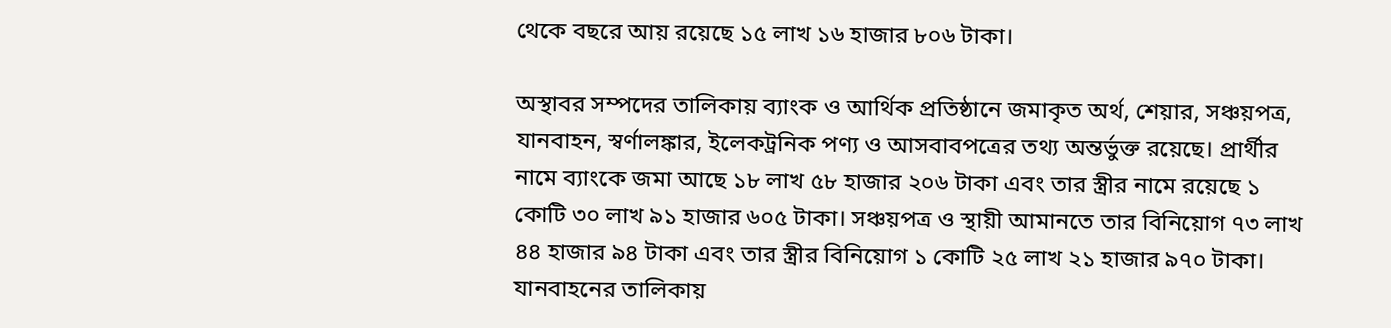থেকে বছরে আয় রয়েছে ১৫ লাখ ১৬ হাজার ৮০৬ টাকা।

অস্থাবর সম্পদের তালিকায় ব্যাংক ও আর্থিক প্রতিষ্ঠানে জমাকৃত অর্থ, শেয়ার, সঞ্চয়পত্র, যানবাহন, স্বর্ণালঙ্কার, ইলেকট্রনিক পণ্য ও আসবাবপত্রের তথ্য অন্তর্ভুক্ত রয়েছে। প্রার্থীর নামে ব্যাংকে জমা আছে ১৮ লাখ ৫৮ হাজার ২০৬ টাকা এবং তার স্ত্রীর নামে রয়েছে ১ কোটি ৩০ লাখ ৯১ হাজার ৬০৫ টাকা। সঞ্চয়পত্র ও স্থায়ী আমানতে তার বিনিয়োগ ৭৩ লাখ ৪৪ হাজার ৯৪ টাকা এবং তার স্ত্রীর বিনিয়োগ ১ কোটি ২৫ লাখ ২১ হাজার ৯৭০ টাকা। যানবাহনের তালিকায়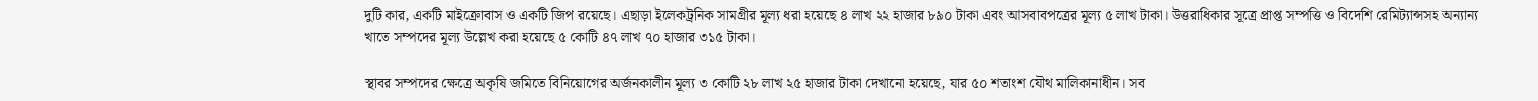দুটি কার, একটি মাইক্রোবাস ও একটি জিপ রয়েছে। এছাড়া ইলেকট্রনিক সামগ্রীর মূল্য ধরা হয়েছে ৪ লাখ ২২ হাজার ৮৯০ টাকা এবং আসবাবপত্রের মূল্য ৫ লাখ টাকা। উত্তরাধিকার সূত্রে প্রাপ্ত সম্পত্তি ও বিদেশি রেমিট্যান্সসহ অন্যান্য খাতে সম্পদের মূল্য উল্লেখ করা হয়েছে ৫ কোটি ৪৭ লাখ ৭০ হাজার ৩১৫ টাকা।

স্থাবর সম্পদের ক্ষেত্রে অকৃষি জমিতে বিনিয়োগের অর্জনকালীন মূল্য ৩ কোটি ২৮ লাখ ২৫ হাজার টাকা দেখানো হয়েছে, যার ৫০ শতাংশ যৌথ মালিকানাধীন। সব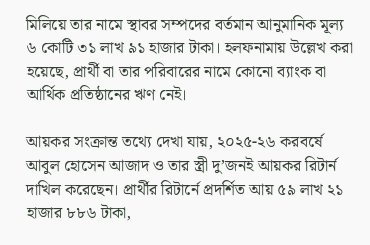মিলিয়ে তার নামে স্থাবর সম্পদের বর্তমান আনুমানিক মূল্য ৬ কোটি ৩১ লাখ ৯১ হাজার টাকা। হলফনামায় উল্লেখ করা হয়েছে, প্রার্থী বা তার পরিবারের নামে কোনো ব্যাংক বা আর্থিক প্রতিষ্ঠানের ঋণ নেই।

আয়কর সংক্রান্ত তথ্যে দেখা যায়, ২০২৫-২৬ করবর্ষে আবুল হোসেন আজাদ ও তার স্ত্রী দু’জনই আয়কর রিটার্ন দাখিল করেছেন। প্রার্থীর রিটার্নে প্রদর্শিত আয় ৫৯ লাখ ২১ হাজার ৮৮৬ টাকা,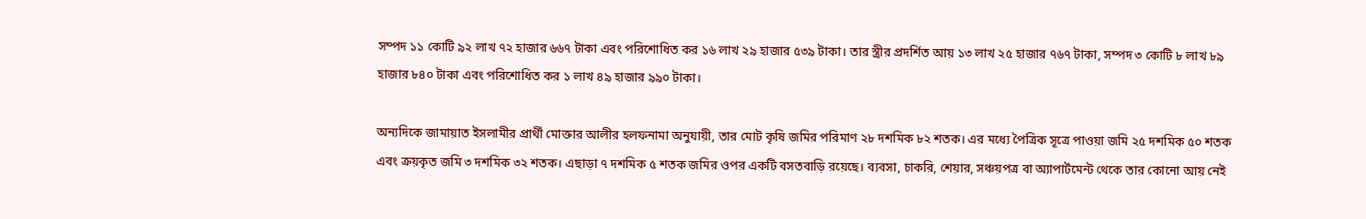সম্পদ ১১ কোটি ৯২ লাখ ৭২ হাজার ৬৬৭ টাকা এবং পরিশোধিত কর ১৬ লাখ ২৯ হাজার ৫৩৯ টাকা। তার স্ত্রীর প্রদর্শিত আয় ১৩ লাখ ২৫ হাজার ৭৬৭ টাকা, সম্পদ ৩ কোটি ৮ লাখ ৮৯ হাজার ৮৪০ টাকা এবং পরিশোধিত কর ১ লাখ ৪৯ হাজার ৯৯০ টাকা।

অন্যদিকে জামায়াত ইসলামীর প্রার্থী মোক্তার আলীর হলফনামা অনুযায়ী, তার মোট কৃষি জমির পরিমাণ ২৮ দশমিক ৮২ শতক। এর মধ্যে পৈত্রিক সূত্রে পাওয়া জমি ২৫ দশমিক ৫০ শতক এবং ক্রয়কৃত জমি ৩ দশমিক ৩২ শতক। এছাড়া ৭ দশমিক ৫ শতক জমির ওপর একটি বসতবাড়ি রয়েছে। ব্যবসা, চাকরি, শেয়ার, সঞ্চয়পত্র বা অ্যাপার্টমেন্ট থেকে তার কোনো আয় নেই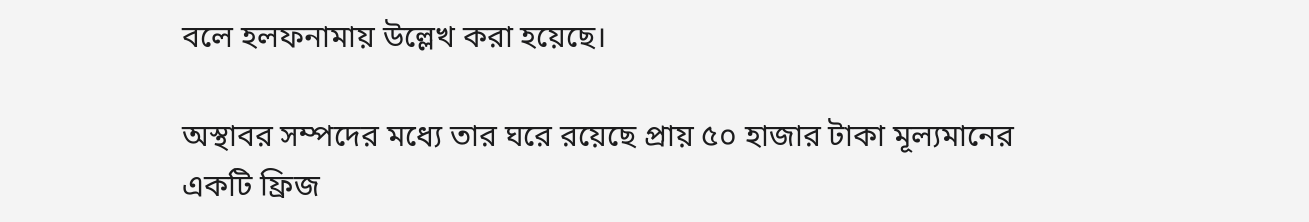বলে হলফনামায় উল্লেখ করা হয়েছে।

অস্থাবর সম্পদের মধ্যে তার ঘরে রয়েছে প্রায় ৫০ হাজার টাকা মূল্যমানের একটি ফ্রিজ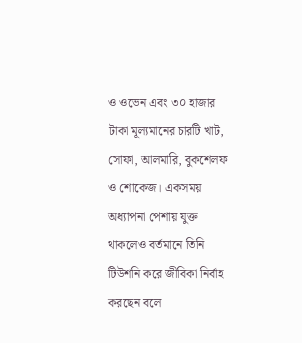ও ওভেন এবং ৩০ হাজার টাকা মূল্যমানের চারটি খাট, সোফা, আলমারি, বুকশেলফ ও শোকেজ। একসময় অধ্যাপনা পেশায় যুক্ত থাকলেও বর্তমানে তিনি টিউশনি করে জীবিকা নির্বাহ করছেন বলে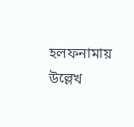হলফনামায় উল্লেখ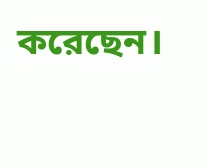করেছেন।